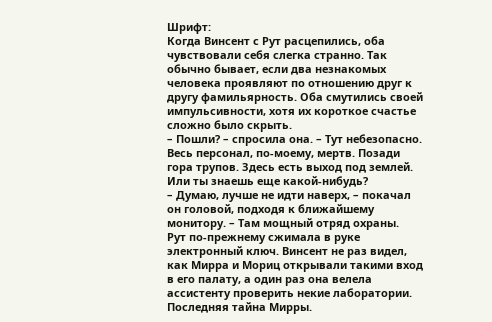Шрифт:
Когда Винсент с Рут расцепились, оба чувствовали себя слегка странно. Так обычно бывает, если два незнакомых человека проявляют по отношению друг к другу фамильярность. Оба смутились своей импульсивности, хотя их короткое счастье сложно было скрыть.
– Пошли? – спросила она. – Тут небезопасно. Весь персонал, по-моему, мертв. Позади гора трупов. Здесь есть выход под землей. Или ты знаешь еще какой-нибудь?
– Думаю, лучше не идти наверх, – покачал он головой, подходя к ближайшему монитору. – Там мощный отряд охраны.
Рут по-прежнему сжимала в руке электронный ключ. Винсент не раз видел, как Мирра и Мориц открывали такими вход в его палату, а один раз она велела ассистенту проверить некие лаборатории.
Последняя тайна Мирры.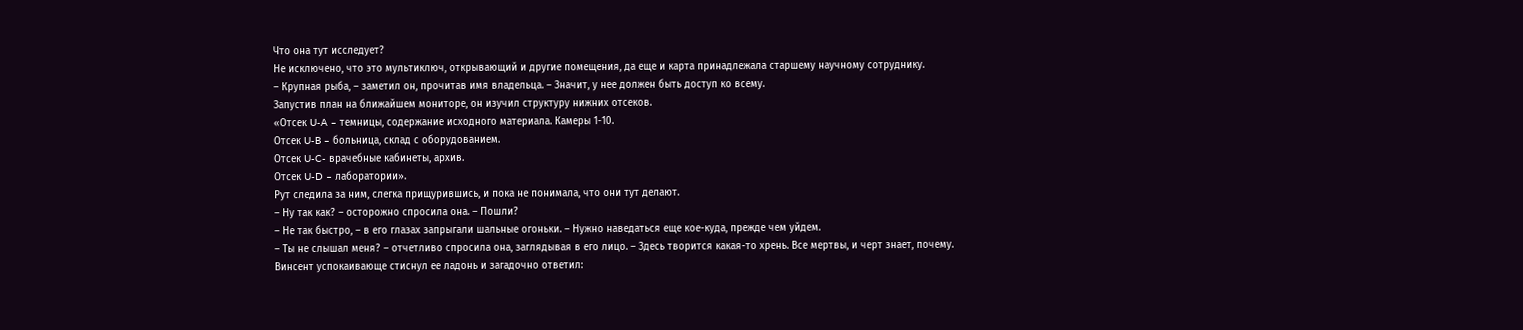Что она тут исследует?
Не исключено, что это мультиключ, открывающий и другие помещения, да еще и карта принадлежала старшему научному сотруднику.
– Крупная рыба, – заметил он, прочитав имя владельца. – Значит, у нее должен быть доступ ко всему.
Запустив план на ближайшем мониторе, он изучил структуру нижних отсеков.
«Отсек U-A – темницы, содержание исходного материала. Камеры 1-10.
Отсек U-B – больница, склад с оборудованием.
Отсек U-C- врачебные кабинеты, архив.
Отсек U-D – лаборатории».
Рут следила за ним, слегка прищурившись, и пока не понимала, что они тут делают.
– Ну так как? – осторожно спросила она. – Пошли?
– Не так быстро, – в его глазах запрыгали шальные огоньки. – Нужно наведаться еще кое-куда, прежде чем уйдем.
– Ты не слышал меня? – отчетливо спросила она, заглядывая в его лицо. – Здесь творится какая-то хрень. Все мертвы, и черт знает, почему.
Винсент успокаивающе стиснул ее ладонь и загадочно ответил: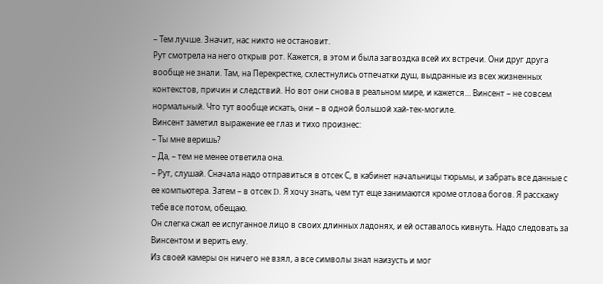– Тем лучше. Значит, нас никто не остановит.
Рут смотрела на него открыв рот. Кажется, в этом и была загвоздка всей их встречи. Они друг друга вообще не знали. Там, на Перекрестке, схлестнулись отпечатки душ, выдранные из всех жизненных контекстов, причин и следствий. Но вот они снова в реальном мире, и кажется… Винсент – не совсем нормальный. Что тут вообще искать, они – в одной большой хай-тек-могиле.
Винсент заметил выражение ее глаз и тихо произнес:
– Ты мне веришь?
– Да, – тем не менее ответила она.
– Рут, слушай. Сначала надо отправиться в отсек С, в кабинет начальницы тюрьмы, и забрать все данные с ее компьютера. Затем – в отсек D. Я хочу знать, чем тут еще занимаются кроме отлова богов. Я расскажу тебе все потом, обещаю.
Он слегка сжал ее испуганное лицо в своих длинных ладонях, и ей оставалось кивнуть. Надо следовать за Винсентом и верить ему.
Из своей камеры он ничего не взял, а все символы знал наизусть и мог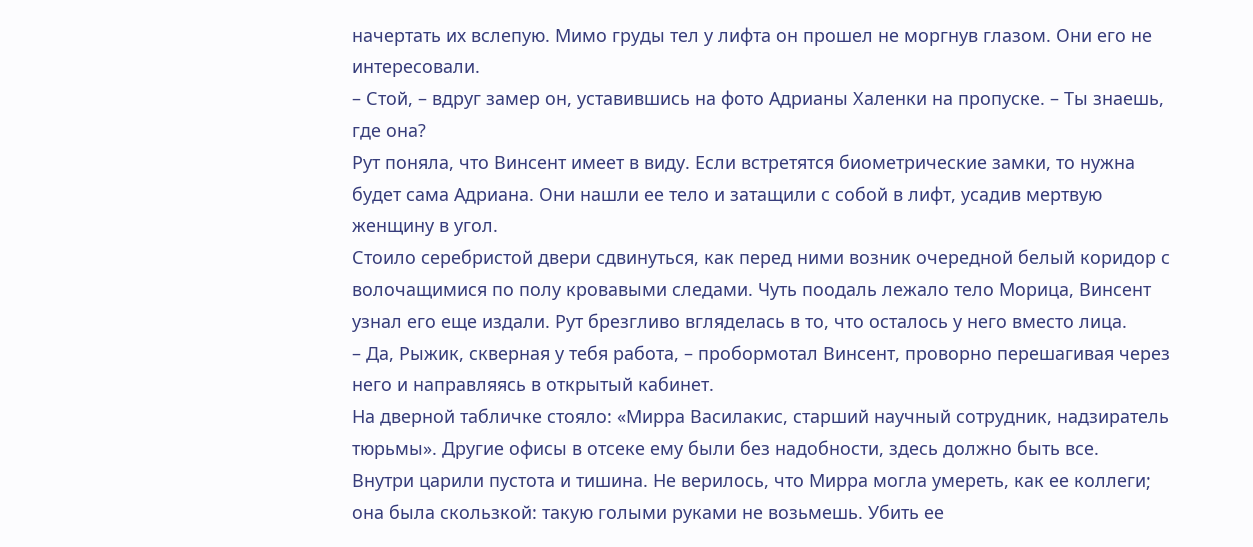начертать их вслепую. Мимо груды тел у лифта он прошел не моргнув глазом. Они его не интересовали.
– Стой, – вдруг замер он, уставившись на фото Адрианы Халенки на пропуске. – Ты знаешь, где она?
Рут поняла, что Винсент имеет в виду. Если встретятся биометрические замки, то нужна будет сама Адриана. Они нашли ее тело и затащили с собой в лифт, усадив мертвую женщину в угол.
Стоило серебристой двери сдвинуться, как перед ними возник очередной белый коридор с волочащимися по полу кровавыми следами. Чуть поодаль лежало тело Морица, Винсент узнал его еще издали. Рут брезгливо вгляделась в то, что осталось у него вместо лица.
– Да, Рыжик, скверная у тебя работа, – пробормотал Винсент, проворно перешагивая через него и направляясь в открытый кабинет.
На дверной табличке стояло: «Мирра Василакис, старший научный сотрудник, надзиратель тюрьмы». Другие офисы в отсеке ему были без надобности, здесь должно быть все.
Внутри царили пустота и тишина. Не верилось, что Мирра могла умереть, как ее коллеги; она была скользкой: такую голыми руками не возьмешь. Убить ее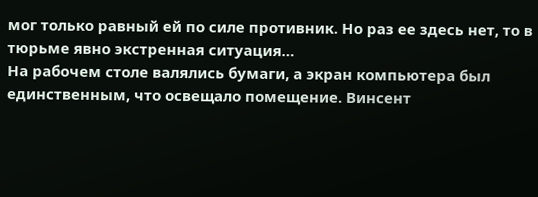мог только равный ей по силе противник. Но раз ее здесь нет, то в тюрьме явно экстренная ситуация…
На рабочем столе валялись бумаги, а экран компьютера был единственным, что освещало помещение. Винсент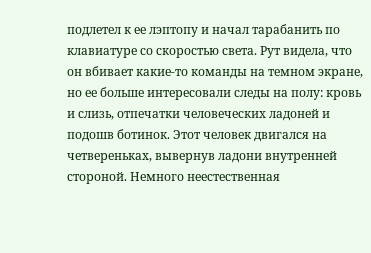подлетел к ее лэптопу и начал тарабанить по клавиатуре со скоростью света. Рут видела, что он вбивает какие-то команды на темном экране, но ее больше интересовали следы на полу: кровь и слизь, отпечатки человеческих ладоней и подошв ботинок. Этот человек двигался на четвереньках, вывернув ладони внутренней стороной. Немного неестественная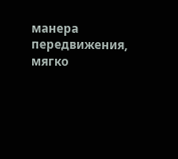манера передвижения, мягко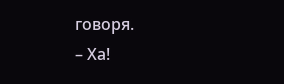говоря.
– Ха!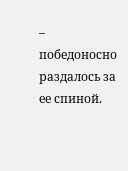– победоносно раздалось за ее спиной.